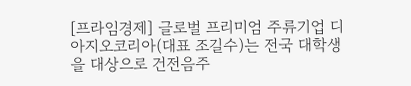[프라임경제] 글로벌 프리미엄 주류기업 디아지오코리아(대표 조길수)는 전국 대학생을 대상으로 건전음주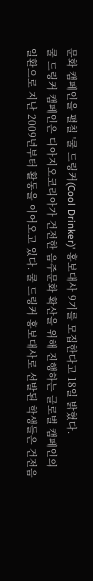문화 캠페인을 펼칠 '쿨 드링커(Cool Drinker)' 홍보대사 9기를 모집한다고 18일 밝혔다.
쿨 드링커 캠페인은 디아지오코리아가 건전한 음주문화 확산을 위해 진행하는 글로벌 캠페인의 일환으로 지난 2009년부터 활동을 이어오고 있다. 쿨 드링커 홍보대사로 선발된 학생들은 건전음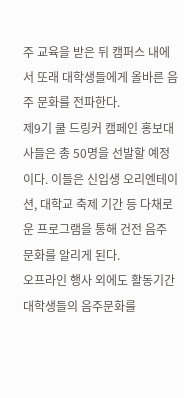주 교육을 받은 뒤 캠퍼스 내에서 또래 대학생들에게 올바른 음주 문화를 전파한다.
제9기 쿨 드링커 캠페인 홍보대사들은 총 50명을 선발할 예정이다. 이들은 신입생 오리엔테이션, 대학교 축제 기간 등 다채로운 프로그램을 통해 건전 음주 문화를 알리게 된다.
오프라인 행사 외에도 활동기간 대학생들의 음주문화를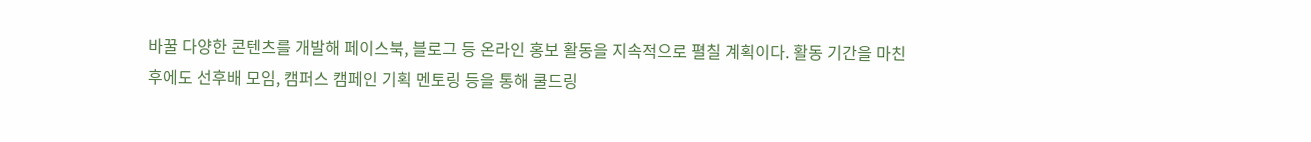바꿀 다양한 콘텐츠를 개발해 페이스북, 블로그 등 온라인 홍보 활동을 지속적으로 펼칠 계획이다. 활동 기간을 마친 후에도 선후배 모임, 캠퍼스 캠페인 기획 멘토링 등을 통해 쿨드링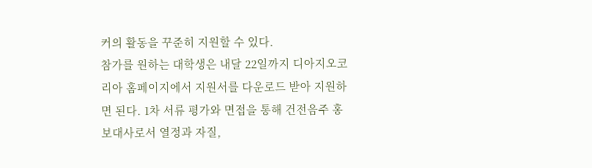커의 활동을 꾸준히 지원할 수 있다.
참가를 원하는 대학생은 내달 22일까지 디아지오코리아 홈페이지에서 지원서를 다운로드 받아 지원하면 된다. 1차 서류 평가와 면접을 통해 건전음주 홍보대사로서 열정과 자질,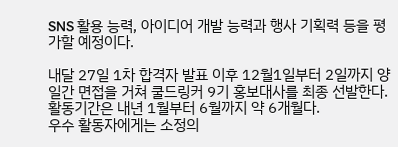SNS 활용 능력, 아이디어 개발 능력과 행사 기획력 등을 평가할 예정이다.

내달 27일 1차 합격자 발표 이후 12월1일부터 2일까지 양일간 면접을 거쳐 쿨드링커 9기 홍보대사를 최종 선발한다. 활동기간은 내년 1월부터 6월까지 약 6개월다.
우수 활동자에게는 소정의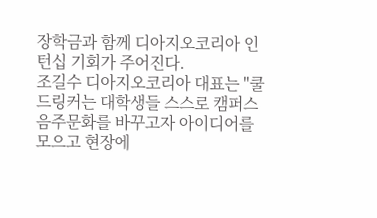장학금과 함께 디아지오코리아 인턴십 기회가 주어진다.
조길수 디아지오코리아 대표는 "쿨 드링커는 대학생들 스스로 캠퍼스 음주문화를 바꾸고자 아이디어를 모으고 현장에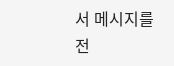서 메시지를 전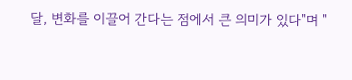달, 변화를 이끌어 간다는 점에서 큰 의미가 있다"며 "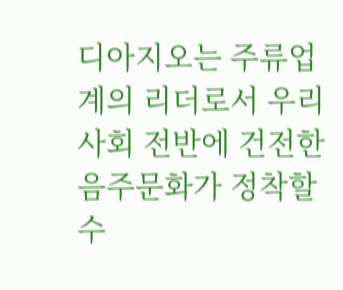디아지오는 주류업계의 리더로서 우리 사회 전반에 건전한 음주문화가 정착할 수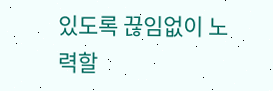있도록 끊임없이 노력할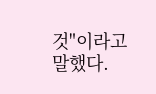것"이라고 말했다.